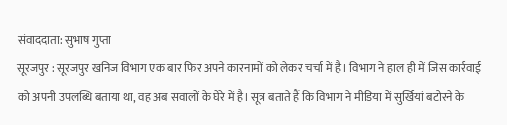संवाददाता: सुभाष गुप्ता
सूरजपुर : सूरजपुर खनिज विभाग एक बार फिर अपने कारनामों को लेकर चर्चा में है। विभाग ने हाल ही में जिस कार्रवाई को अपनी उपलब्धि बताया था, वह अब सवालों के घेरे में है। सूत्र बताते हैं कि विभाग ने मीडिया में सुर्खियां बटोरने के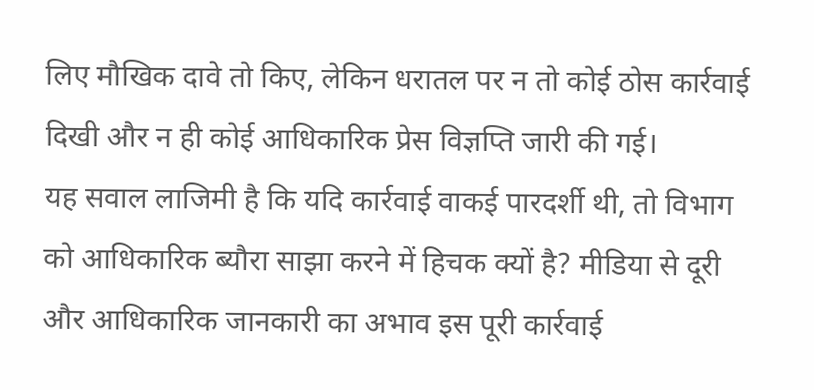लिए मौखिक दावे तो किए, लेकिन धरातल पर न तो कोई ठोस कार्रवाई दिखी और न ही कोई आधिकारिक प्रेस विज्ञप्ति जारी की गई।
यह सवाल लाजिमी है कि यदि कार्रवाई वाकई पारदर्शी थी, तो विभाग को आधिकारिक ब्यौरा साझा करने में हिचक क्यों है? मीडिया से दूरी और आधिकारिक जानकारी का अभाव इस पूरी कार्रवाई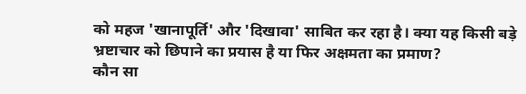को महज 'खानापूर्ति' और 'दिखावा' साबित कर रहा है। क्या यह किसी बड़े भ्रष्टाचार को छिपाने का प्रयास है या फिर अक्षमता का प्रमाण?
कौन सा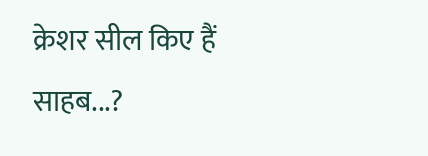क्रेशर सील किए हैं साहब...?